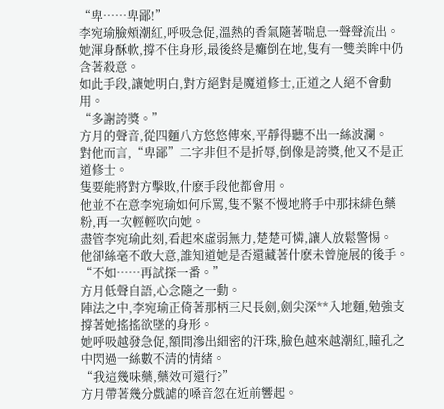“卑……卑鄙!”
李宛瑜臉頰潮紅,呼吸急促,溫熱的香氣隨著喘息一聲聲流出。
她渾身酥軟,撐不住身形,最後終是癱倒在地,隻有一雙美眸中仍含著殺意。
如此手段,讓她明白,對方絕對是魔道修士,正道之人絕不會動用。
“多謝誇獎。”
方月的聲音,從四麵八方悠悠傳來,平靜得聽不出一絲波瀾。
對他而言,“卑鄙”二字非但不是折辱,倒像是誇獎,他又不是正道修士。
隻要能將對方擊敗,什麽手段他都會用。
他並不在意李宛瑜如何斥罵,隻不緊不慢地將手中那抹緋色藥粉,再一次輕輕吹向她。
盡管李宛瑜此刻,看起來虛弱無力,楚楚可憐,讓人放鬆警惕。
他卻絲毫不敢大意,誰知道她是否還藏著什麽未曾施展的後手。
“不如……再試探一番。”
方月低聲自語,心念隨之一動。
陣法之中,李宛瑜正倚著那柄三尺長劍,劍尖深**入地麵,勉強支撐著她搖搖欲墜的身形。
她呼吸越發急促,額間滲出細密的汗珠,臉色越來越潮紅,瞳孔之中閃過一絲數不清的情緒。
“我這幾味藥,藥效可還行?”
方月帶著幾分戲謔的嗓音忽在近前響起。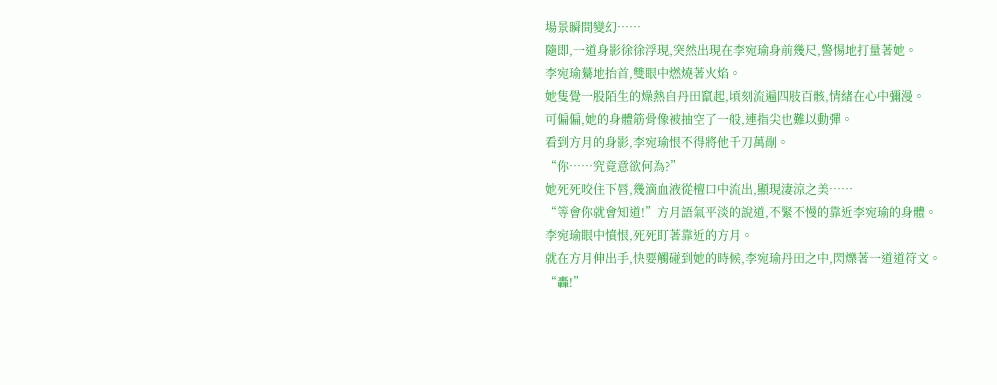場景瞬間變幻……
隨即,一道身影徐徐浮現,突然出現在李宛瑜身前幾尺,警惕地打量著她。
李宛瑜驀地抬首,雙眼中燃燒著火焰。
她隻覺一股陌生的燥熱自丹田竄起,頃刻流遍四肢百骸,情緒在心中彌漫。
可偏偏,她的身體筋骨像被抽空了一般,連指尖也難以動彈。
看到方月的身影,李宛瑜恨不得將他千刀萬剮。
“你……究竟意欲何為?”
她死死咬住下唇,幾滴血液從檀口中流出,顯現淒涼之美……
“等會你就會知道!”方月語氣平淡的說道,不緊不慢的靠近李宛瑜的身體。
李宛瑜眼中憤恨,死死盯著靠近的方月。
就在方月伸出手,快要觸碰到她的時候,李宛瑜丹田之中,閃爍著一道道符文。
“轟!”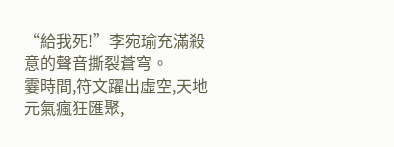“給我死!”李宛瑜充滿殺意的聲音撕裂蒼穹。
霎時間,符文躍出虛空,天地元氣瘋狂匯聚,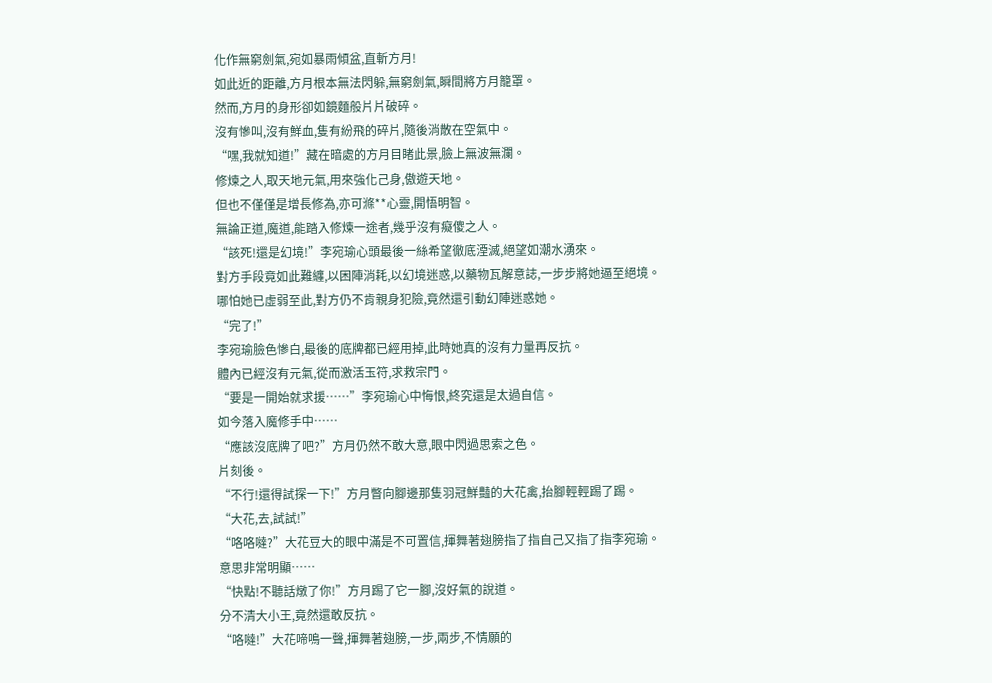化作無窮劍氣,宛如暴雨傾盆,直斬方月!
如此近的距離,方月根本無法閃躲,無窮劍氣,瞬間將方月籠罩。
然而,方月的身形卻如鏡麵般片片破碎。
沒有慘叫,沒有鮮血,隻有紛飛的碎片,隨後消散在空氣中。
“嘿,我就知道!”藏在暗處的方月目睹此景,臉上無波無瀾。
修煉之人,取天地元氣,用來強化己身,傲遊天地。
但也不僅僅是增長修為,亦可滌**心靈,開悟明智。
無論正道,魔道,能踏入修煉一途者,幾乎沒有癡傻之人。
“該死!還是幻境!”李宛瑜心頭最後一絲希望徹底湮滅,絕望如潮水湧來。
對方手段竟如此難纏,以困陣消耗,以幻境迷惑,以藥物瓦解意誌,一步步將她逼至絕境。
哪怕她已虛弱至此,對方仍不肯親身犯險,竟然還引動幻陣迷惑她。
“完了!”
李宛瑜臉色慘白,最後的底牌都已經用掉,此時她真的沒有力量再反抗。
體內已經沒有元氣,從而激活玉符,求救宗門。
“要是一開始就求援……”李宛瑜心中悔恨,終究還是太過自信。
如今落入魔修手中……
“應該沒底牌了吧?”方月仍然不敢大意,眼中閃過思索之色。
片刻後。
“不行!還得試探一下!”方月瞥向腳邊那隻羽冠鮮豔的大花禽,抬腳輕輕踢了踢。
“大花,去,試試!”
“咯咯噠?”大花豆大的眼中滿是不可置信,揮舞著翅膀指了指自己又指了指李宛瑜。
意思非常明顯……
“快點!不聽話燉了你!”方月踢了它一腳,沒好氣的說道。
分不清大小王,竟然還敢反抗。
“咯噠!”大花啼鳴一聲,揮舞著翅膀,一步,兩步,不情願的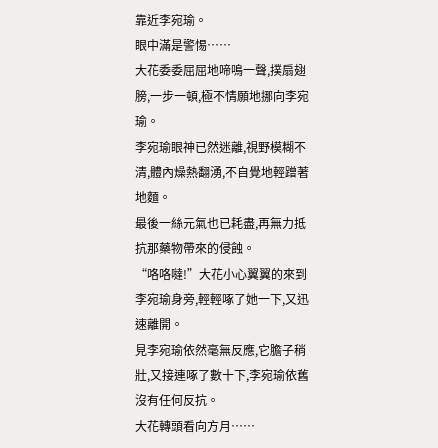靠近李宛瑜。
眼中滿是警惕……
大花委委屈屈地啼鳴一聲,撲扇翅膀,一步一頓,極不情願地挪向李宛瑜。
李宛瑜眼神已然迷離,視野模糊不清,體內燥熱翻湧,不自覺地輕蹭著地麵。
最後一絲元氣也已耗盡,再無力抵抗那藥物帶來的侵蝕。
“咯咯噠!”大花小心翼翼的來到李宛瑜身旁,輕輕啄了她一下,又迅速離開。
見李宛瑜依然毫無反應,它膽子稍壯,又接連啄了數十下,李宛瑜依舊沒有任何反抗。
大花轉頭看向方月……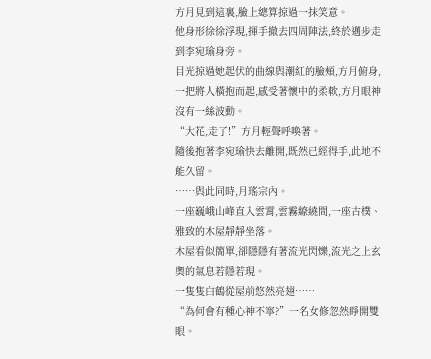方月見到這裏,臉上總算掠過一抹笑意。
他身形徐徐浮現,揮手撤去四周陣法,終於邁步走到李宛瑜身旁。
目光掠過她起伏的曲線與潮紅的臉頰,方月俯身,一把將人橫抱而起,感受著懷中的柔軟,方月眼神沒有一絲波動。
“大花,走了!”方月輕聲呼喚著。
隨後抱著李宛瑜快去離開,既然已經得手,此地不能久留。
……與此同時,月瑤宗內。
一座巍峨山峰直入雲霄,雲霧繚繞間,一座古樸、雅致的木屋靜靜坐落。
木屋看似簡單,卻隱隱有著流光閃爍,流光之上玄奧的氣息若隱若現。
一隻隻白鶴從屋前悠然亮翅……
“為何會有種心神不寧?”一名女修忽然睜開雙眼。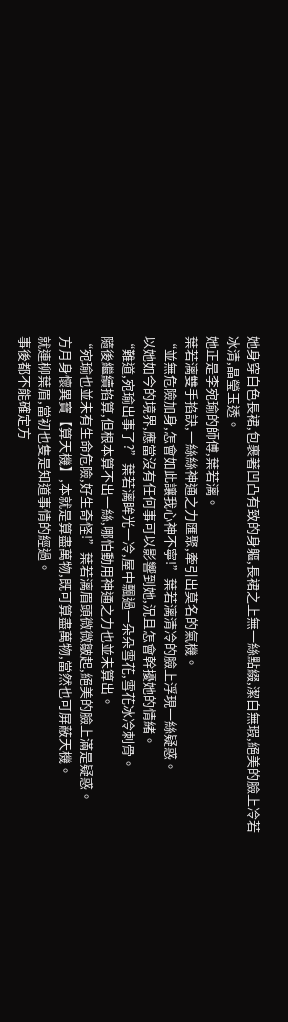她身穿白色長裙,包裹著凹凸有致的身軀,長裙之上無一絲點綴,潔白無瑕,絕美的臉上冷若冰清,晶瑩玉透。
她正是李宛瑜的師傅,葉若漓。
葉若漓雙手掐訣,一絲絲神通之力匯聚,牽引出莫名的氣機。
“並無危險加身,怎會如此讓我心神不寧!”葉若漓清冷的臉上浮現一絲疑惑。
以她如今的境界,應當沒有任何事可以影響到她,況且怎會幹擾她的情緒。
“難道,宛瑜出事了?”葉若漓眸光一冷,屋中飄過一朵朵雪花,雪花冰冷刺骨。
隨後繼續掐算,但根本算不出一絲,哪怕動用神通之力也並未算出。
“宛瑜也並未有生命危險,好生奇怪!”葉若漓眉頭微微皺起,絕美的臉上滿是疑惑。
方月身懷異寶【算天機】,本就是算盡萬物,既可算盡萬物,當然也可屏蔽天機。
就連柳葉眉,當初也隻是知道事情的經過。
事後都不能確定方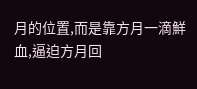月的位置,而是靠方月一滴鮮血,逼迫方月回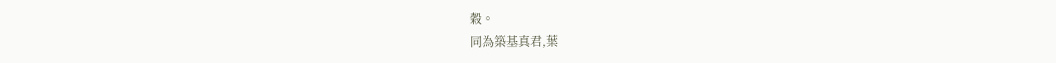穀。
同為築基真君,葉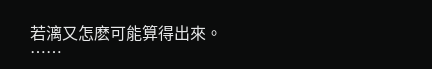若漓又怎麽可能算得出來。
……